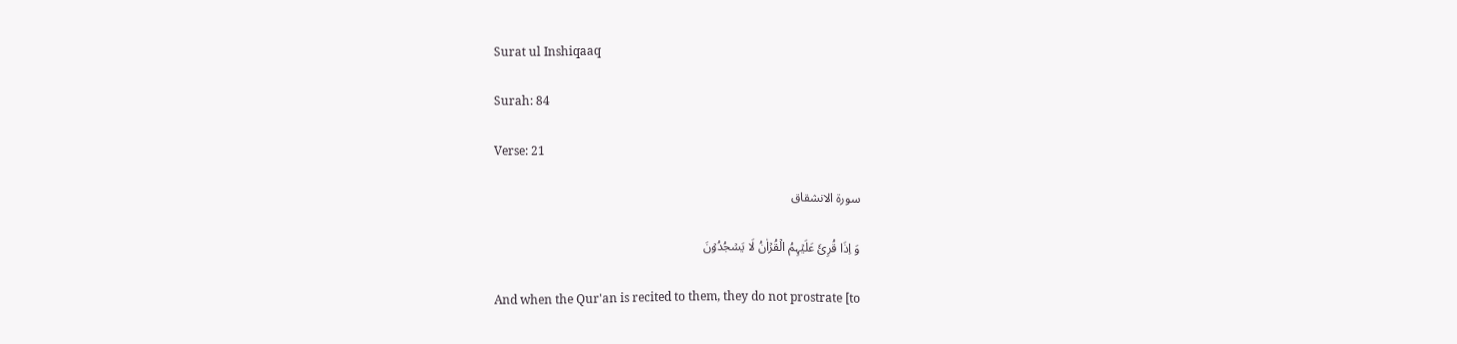Surat ul Inshiqaaq

Surah: 84

Verse: 21

سورة الانشقاق

وَ اِذَا قُرِئَ عَلَیۡہِمُ الۡقُرۡاٰنُ لَا یَسۡجُدُوۡنَ

And when the Qur'an is recited to them, they do not prostrate [to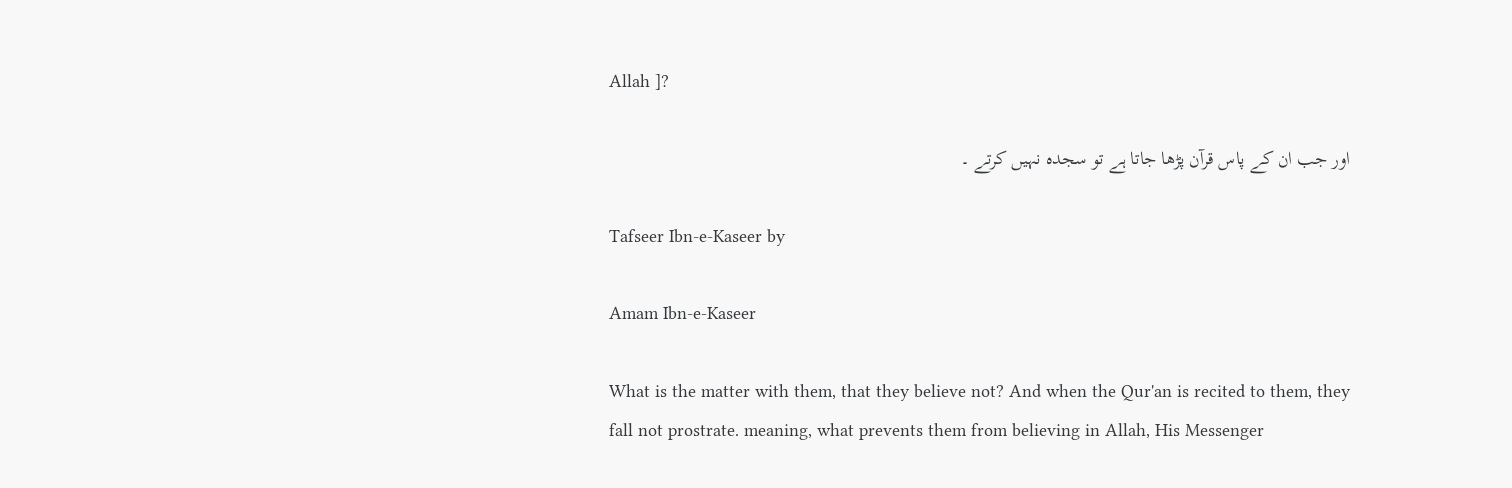Allah ]?

اور جب ان کے پاس قرآن پڑھا جاتا ہے تو سجدہ نہیں کرتے ۔

Tafseer Ibn-e-Kaseer by

Amam Ibn-e-Kaseer

What is the matter with them, that they believe not? And when the Qur'an is recited to them, they fall not prostrate. meaning, what prevents them from believing in Allah, His Messenger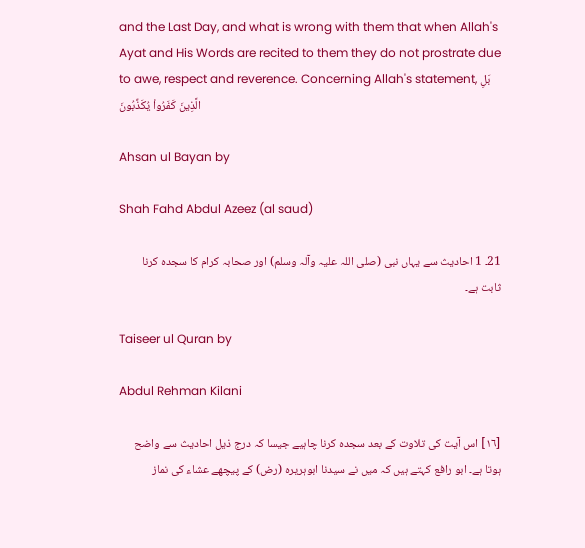and the Last Day, and what is wrong with them that when Allah's Ayat and His Words are recited to them they do not prostrate due to awe, respect and reverence. Concerning Allah's statement, بَلِ الَّذِينَ كَفَرُواْ يُكَذِّبُونَ

Ahsan ul Bayan by

Shah Fahd Abdul Azeez (al saud)

21۔ 1 احادیث سے یہاں نبی (صلی اللہ علیہ وآلہ وسلم) اور صحابہ کرام کا سجدہ کرنا ثابت ہے۔

Taiseer ul Quran by

Abdul Rehman Kilani

[١٦] اس آیت کی تلاوت کے بعد سجدہ کرنا چاہیے جیسا کہ درج ذیل احادیث سے واضح ہوتا ہے۔ ابو رافع کہتے ہیں کہ میں نے سیدنا ابوہریرہ (رض) کے پیچھے عشاء کی نماز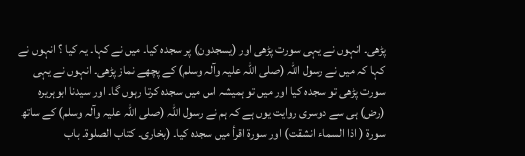پڑھی۔ انہوں نے یہی سورت پڑھی اور (یسجدون) پر سجدہ کیا۔ میں نے کہا۔ یہ کیا ؟ انہوں نے کہا کہ میں نے رسول اللہ (صلی اللہ علیہ وآلہ وسلم) کے پچھے نماز پڑھی۔ انہوں نے یہی سورت پڑھی تو سجدہ کیا اور میں تو ہمیشہ اس میں سجدہ کرتا رہوں گا۔ اور سیدنا ابوہریرہ (رض) ہی سے دوسری روایت یوں ہے کہ ہم نے رسول اللہ (صلی اللہ علیہ وآلہ وسلم) کے ساتھ سورة ( اذا السماء انشقت) اور سورة اقرأ میں سجدہ کیا۔ (بخاری۔ کتاب الصلوۃ۔ باب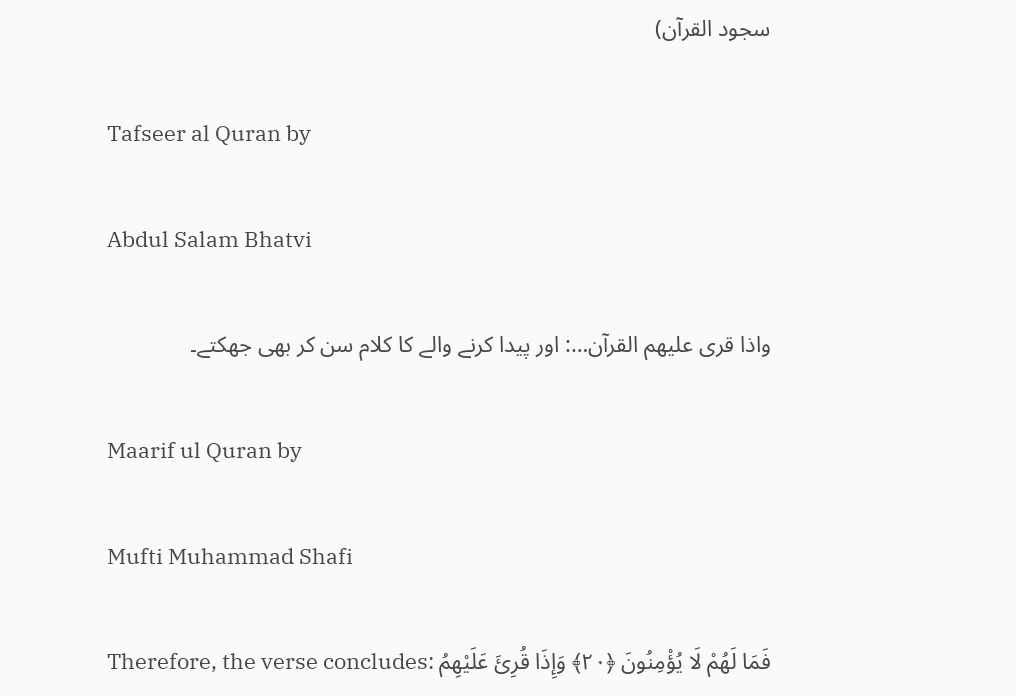سجود القرآن)

Tafseer al Quran by

Abdul Salam Bhatvi

واذا قری علیھم القرآن…: اور پیدا کرنے والے کا کلام سن کر بھی جھکتے۔

Maarif ul Quran by

Mufti Muhammad Shafi

Therefore, the verse concludes: فَمَا لَهُمْ لَا يُؤْمِنُونَ ﴿٢٠﴾ وَإِذَا قُرِئَ عَلَيْهِمُ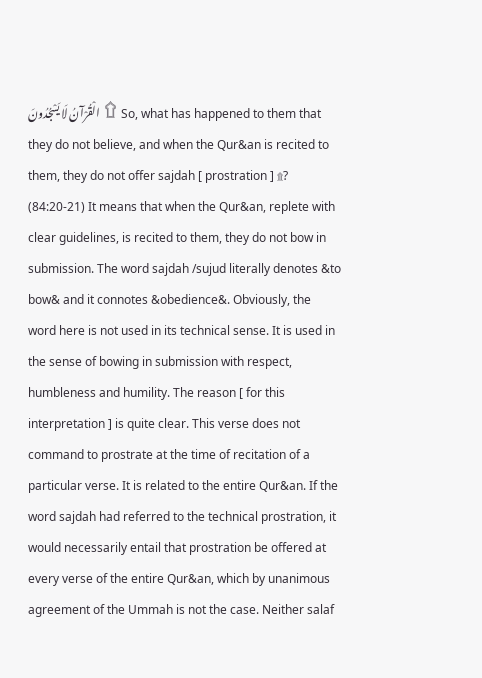الْقُرْآنُ لَا يَسْجُدُونَ ۩ So, what has happened to them that they do not believe, and when the Qur&an is recited to them, they do not offer sajdah [ prostration ] ۩? (84:20-21) It means that when the Qur&an, replete with clear guidelines, is recited to them, they do not bow in submission. The word sajdah /sujud literally denotes &to bow& and it connotes &obedience&. Obviously, the word here is not used in its technical sense. It is used in the sense of bowing in submission with respect, humbleness and humility. The reason [ for this interpretation ] is quite clear. This verse does not command to prostrate at the time of recitation of a particular verse. It is related to the entire Qur&an. If the word sajdah had referred to the technical prostration, it would necessarily entail that prostration be offered at every verse of the entire Qur&an, which by unanimous agreement of the Ummah is not the case. Neither salaf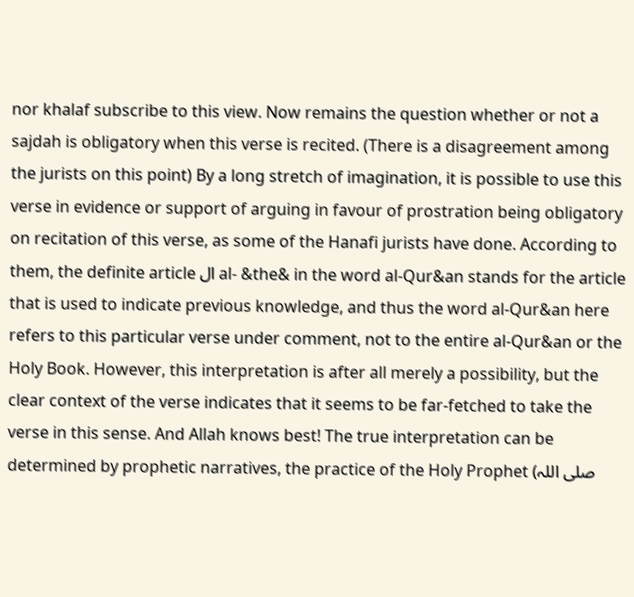nor khalaf subscribe to this view. Now remains the question whether or not a sajdah is obligatory when this verse is recited. (There is a disagreement among the jurists on this point) By a long stretch of imagination, it is possible to use this verse in evidence or support of arguing in favour of prostration being obligatory on recitation of this verse, as some of the Hanafi jurists have done. According to them, the definite article ال al- &the& in the word al-Qur&an stands for the article that is used to indicate previous knowledge, and thus the word al-Qur&an here refers to this particular verse under comment, not to the entire al-Qur&an or the Holy Book. However, this interpretation is after all merely a possibility, but the clear context of the verse indicates that it seems to be far-fetched to take the verse in this sense. And Allah knows best! The true interpretation can be determined by prophetic narratives, the practice of the Holy Prophet (صلی اللہ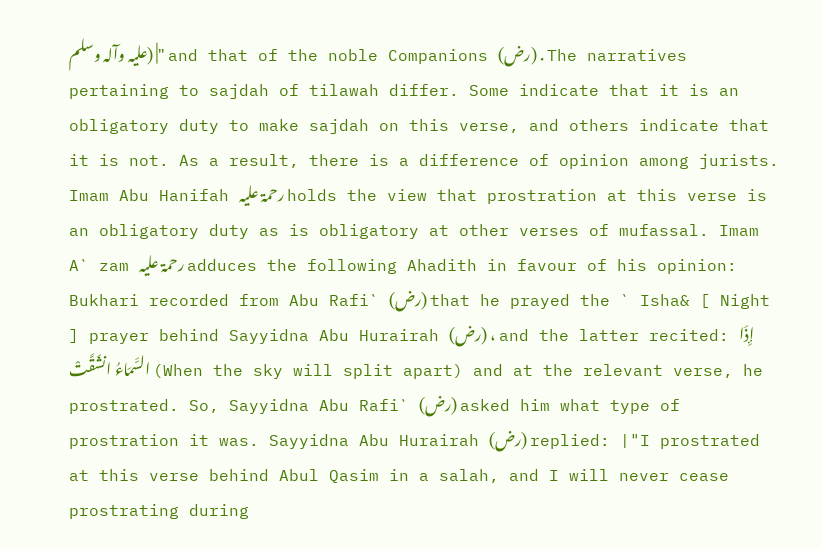علیہ وآلہ وسلم) |" and that of the noble Companions (رض) . The narratives pertaining to sajdah of tilawah differ. Some indicate that it is an obligatory duty to make sajdah on this verse, and others indicate that it is not. As a result, there is a difference of opinion among jurists. Imam Abu Hanifah رحمۃ علیہ holds the view that prostration at this verse is an obligatory duty as is obligatory at other verses of mufassal. Imam A` zam رحمۃ علیہ adduces the following Ahadith in favour of his opinion: Bukhari recorded from Abu Rafi` (رض) that he prayed the ` Isha& [ Night ] prayer behind Sayyidna Abu Hurairah (رض) ، and the latter recited: إِذَا السَّمَاءُ انشَقَّتْ (When the sky will split apart) and at the relevant verse, he prostrated. So, Sayyidna Abu Rafi` (رض) asked him what type of prostration it was. Sayyidna Abu Hurairah (رض) replied: |"I prostrated at this verse behind Abul Qasim in a salah, and I will never cease prostrating during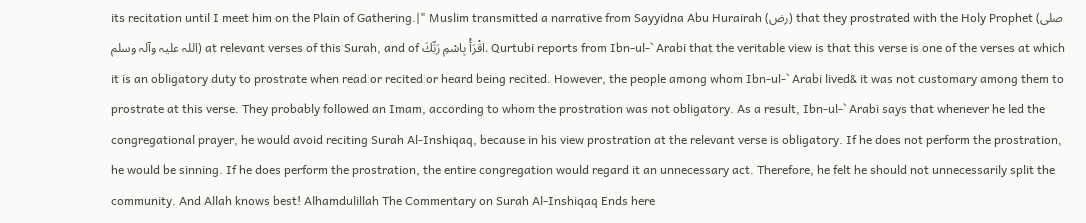its recitation until I meet him on the Plain of Gathering.|" Muslim transmitted a narrative from Sayyidna Abu Hurairah (رض) that they prostrated with the Holy Prophet (صلی اللہ علیہ وآلہ وسلم) at relevant verses of this Surah, and of اقْرَأْ بِاسْمِ رَبِّكَ. Qurtubi reports from Ibn-ul-` Arabi that the veritable view is that this verse is one of the verses at which it is an obligatory duty to prostrate when read or recited or heard being recited. However, the people among whom Ibn-ul-` Arabi lived& it was not customary among them to prostrate at this verse. They probably followed an Imam, according to whom the prostration was not obligatory. As a result, Ibn-ul-` Arabi says that whenever he led the congregational prayer, he would avoid reciting Surah Al-Inshiqaq, because in his view prostration at the relevant verse is obligatory. If he does not perform the prostration, he would be sinning. If he does perform the prostration, the entire congregation would regard it an unnecessary act. Therefore, he felt he should not unnecessarily split the community. And Allah knows best! Alhamdulillah The Commentary on Surah Al-Inshiqaq Ends here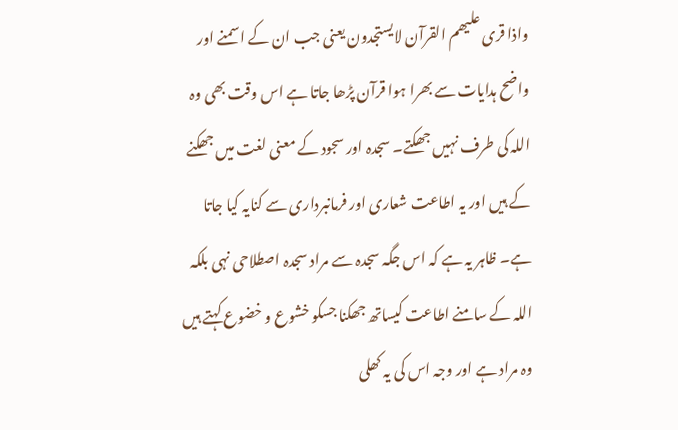واذا قری علیھم القرآن لایستجدون یعنی جب ان کے اسمنے اور واضح ہدایات سے بھرا ہوا قرآن پڑھا جاتا ہے اس وقت بھی وہ اللہ کی طرف نہیں جھکتے۔ سجدہ اور سجود کے معنی لغت میں جھکنے کے ہیں اور یہ اطاعت شعاری اور فرمانبرداری سے کنایہ کیا جاتا ہے۔ ظاہر یہ ہے کہ اس جگہ سجدہ سے مراد سجدہ اصطلاحی نہی بلکہ اللہ کے سامنے اطاعت کیساتھ جھکنا جسکو خشوع و خضوع کہتے ہیں وہ مراد ہے اور وجہ اس کی یہ کھلی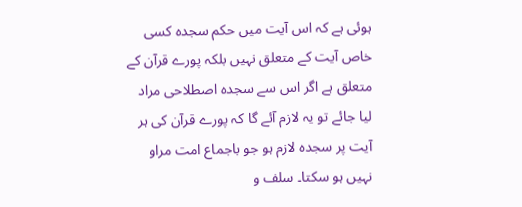ہوئی ہے کہ اس آیت میں حکم سجدہ کسی خاص آیت کے متعلق نہیں بلکہ پورے قرآن کے متعلق ہے اگر اس سے سجدہ اصطلاحی مراد لیا جائے تو یہ لازم آئے گا کہ پورے قرآن کی ہر آیت پر سجدہ لازم ہو جو باجماع امت مراو نہیں ہو سکتا۔ سلف و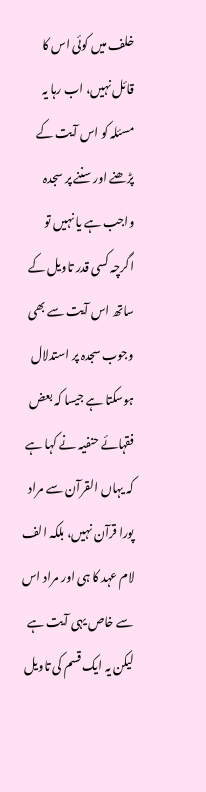خلف میں کوئی اس کا قائل نہیں، اب رہا یہ مسئلہ کو اس آیت کے پڑھنے اور سننے پر سجدہ واجب ہے یا نہیں تو اگرچہ کسی قدر تاویل کے ساتھ اس آیت سے بھی وجوب سجدہ پر استدلال ہوسکتا ہے جیسا کہ بعض فقہائے حنفیہ نے کہا ہے کہ یہاں القرآن سے مراد پورا قرآن نہیں، بلکہ الف لام عہد کا ہی اور مراد اس سے خاص یہی آیت ہے لیکن یہ ایک قسم کی تاویل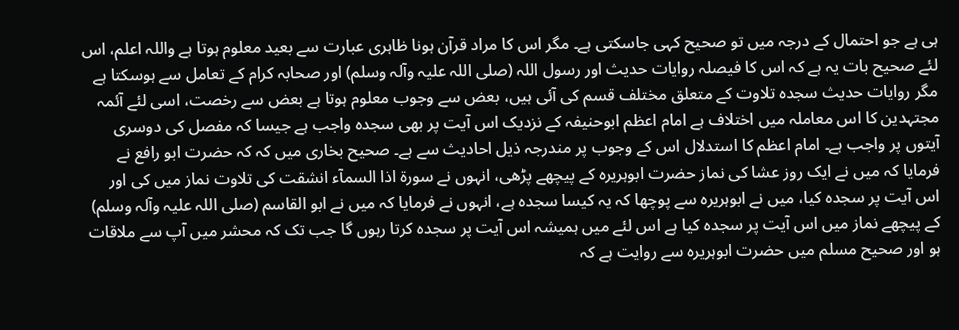ہی ہے جو احتمال کے درجہ میں تو صحیح کہی جاسکتی ہے۔ مگر اس کا مراد قرآن ہونا ظاہری عبارت سے بعید معلوم ہوتا ہے واللہ اعلم، اس لئے صحیح بات یہ ہے کہ اس کا فیصلہ روایات حدیث اور رسول اللہ (صلی اللہ علیہ وآلہ وسلم) اور صحابہ کرام کے تعامل سے ہوسکتا ہے مگر روایات حدیث سجدہ تلاوت کے متعلق مختلف قسم کی آئی ہیں، بعض سے وجوب معلوم ہوتا ہے بعض سے رخصت، اسی لئے آئمہ مجتہدین کا اس معاملہ میں اختلاف ہے امام اعظم ابوحنیفہ کے نزدیک اس آیت پر بھی سجدہ واجب ہے جیسا کہ مفصل کی دوسری آیتوں پر واجب ہے۔ امام اعظم کا استدلال اس کے وجوب پر مندرجہ ذیل احادیث سے ہے۔ صحیح بخاری میں کہ کہ حضرت ابو رافع نے فرمایا کہ میں نے ایک روز عشا کی نماز حضرت ابوہریرہ کے پیچھے پڑھی، انہوں نے سورة اذا السمآء انشقت کی تلاوت نماز میں کی اور اس آیت پر سجدہ کیا، میں نے ابوہریرہ سے پوچھا کہ یہ کیسا سجدہ ہے، انہوں نے فرمایا کہ میں نے ابو القاسم (صلی اللہ علیہ وآلہ وسلم) کے پیچھے نماز میں اس آیت پر سجدہ کیا ہے اس لئے میں ہمیشہ اس آیت پر سجدہ کرتا رہوں گا جب تک کہ محشر میں آپ سے ملاقات ہو اور صحیح مسلم میں حضرت ابوہریرہ سے روایت ہے کہ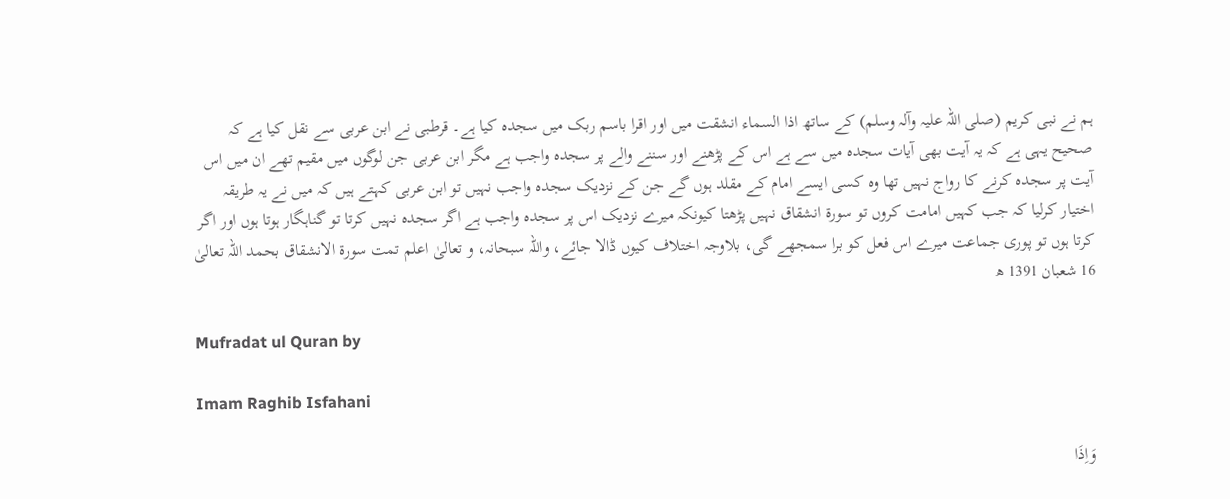ہم نے نبی کریم (صلی اللہ علیہ وآلہ وسلم) کے ساتھ اذا السماء انشقت میں اور اقرا باسم ربک میں سجدہ کیا ہے۔ قرطبی نے ابن عربی سے نقل کیا ہے کہ صحیح یہی ہے کہ یہ آیت بھی آیات سجدہ میں سے ہے اس کے پڑھنے اور سننے والے پر سجدہ واجب ہے مگر ابن عربی جن لوگوں میں مقیم تھے ان میں اس آیت پر سجدہ کرنے کا رواج نہیں تھا وہ کسی ایسے امام کے مقلد ہوں گے جن کے نزدیک سجدہ واجب نہیں تو ابن عربی کہتے ہیں کہ میں نے یہ طریقہ اختیار کرلیا کہ جب کہیں امامت کروں تو سورة انشقاق نہیں پڑھتا کیونکہ میرے نزدیک اس پر سجدہ واجب ہے اگر سجدہ نہیں کرتا تو گناہگار ہوتا ہوں اور اگر کرتا ہوں تو پوری جماعت میرے اس فعل کو برا سمجھے گی، بلاوجہ اختلاف کیوں ڈالا جائے، واللہ سبحانہ، و تعالیٰ اعلم تمت سورة الانشقاق بحمد اللہ تعالیٰ 16 شعبان 1391 ھ

Mufradat ul Quran by

Imam Raghib Isfahani

وَاِذَا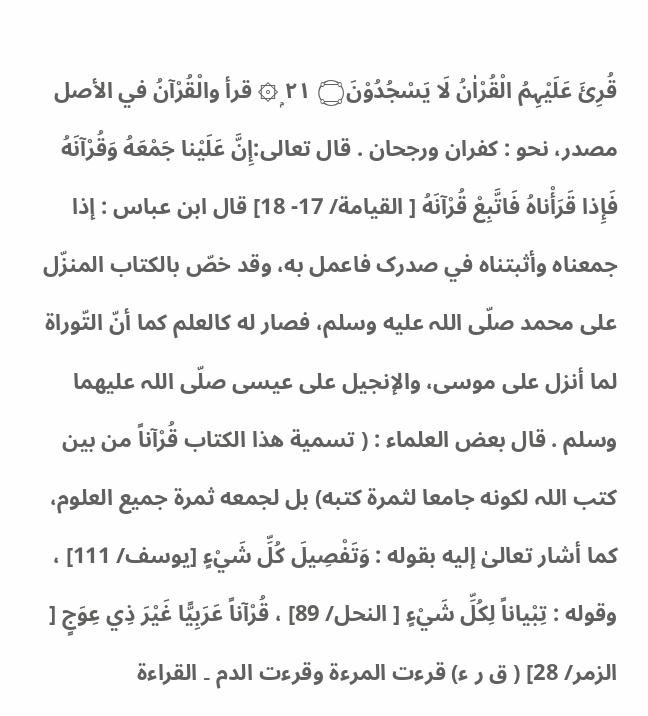قُرِئَ عَلَيْہِمُ الْقُرْاٰنُ لَا يَسْجُدُوْنَ۝ ٢١ ۭ۞ قرأ والْقُرْآنُ في الأصل مصدر، نحو : کفران ورجحان . قال تعالی:إِنَّ عَلَيْنا جَمْعَهُ وَقُرْآنَهُ فَإِذا قَرَأْناهُ فَاتَّبِعْ قُرْآنَهُ [ القیامة/ 17- 18] قال ابن عباس : إذا جمعناه وأثبتناه في صدرک فاعمل به، وقد خصّ بالکتاب المنزّل علی محمد صلّى اللہ عليه وسلم، فصار له کالعلم کما أنّ التّوراة لما أنزل علی موسی، والإنجیل علی عيسى صلّى اللہ عليهما وسلم . قال بعض العلماء : ( تسمية هذا الکتاب قُرْآناً من بين كتب اللہ لکونه جامعا لثمرة كتبه) بل لجمعه ثمرة جمیع العلوم، كما أشار تعالیٰ إليه بقوله : وَتَفْصِيلَ كُلِّ شَيْءٍ [يوسف/ 111] ، وقوله : تِبْياناً لِكُلِّ شَيْءٍ [ النحل/ 89] ، قُرْآناً عَرَبِيًّا غَيْرَ ذِي عِوَجٍ [ الزمر/ 28] ( ق ر ء) قرءت المرءۃ وقرءت الدم ۔ القراءۃ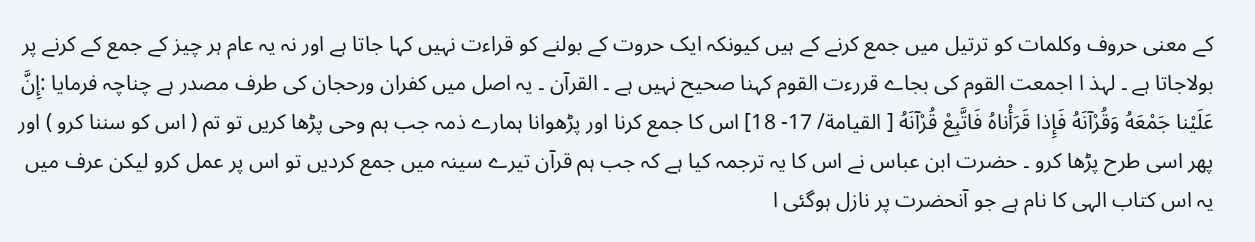کے معنی حروف وکلمات کو ترتیل میں جمع کرنے کے ہیں کیونکہ ایک حروت کے بولنے کو قراءت نہیں کہا جاتا ہے اور نہ یہ عام ہر چیز کے جمع کے کرنے پر بولاجاتا ہے ۔ لہذ ا اجمعت القوم کی بجاے قررءت القوم کہنا صحیح نہیں ہے ۔ القرآن ۔ یہ اصل میں کفران ورحجان کی طرف مصدر ہے چناچہ فرمایا :إِنَّ عَلَيْنا جَمْعَهُ وَقُرْآنَهُ فَإِذا قَرَأْناهُ فَاتَّبِعْ قُرْآنَهُ [ القیامة/ 17- 18] اس کا جمع کرنا اور پڑھوانا ہمارے ذمہ جب ہم وحی پڑھا کریں تو تم ( اس کو سننا کرو ) اور پھر اسی طرح پڑھا کرو ۔ حضرت ابن عباس نے اس کا یہ ترجمہ کیا ہے کہ جب ہم قرآن تیرے سینہ میں جمع کردیں تو اس پر عمل کرو لیکن عرف میں یہ اس کتاب الہی کا نام ہے جو آنحضرت پر نازل ہوگئی ا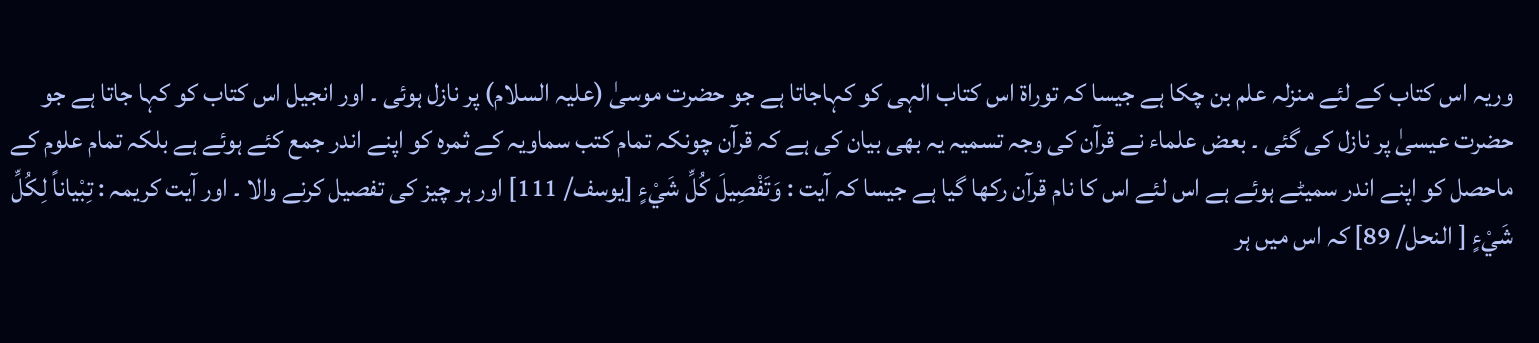وریہ اس کتاب کے لئے منزلہ علم بن چکا ہے جیسا کہ توراۃ اس کتاب الہی کو کہاجاتا ہے جو حضرت موسیٰ (علیہ السلام) پر نازل ہوئی ۔ اور انجیل اس کتاب کو کہا جاتا ہے جو حضرت عیسیٰ پر نازل کی گئی ۔ بعض علماء نے قرآن کی وجہ تسمیہ یہ بھی بیان کی ہے کہ قرآن چونکہ تمام کتب سماویہ کے ثمرہ کو اپنے اندر جمع کئے ہوئے ہے بلکہ تمام علوم کے ماحصل کو اپنے اندر سمیٹے ہوئے ہے اس لئے اس کا نام قرآن رکھا گیا ہے جیسا کہ آیت : وَتَفْصِيلَ كُلِّ شَيْءٍ [يوسف/ 111] اور ہر چیز کی تفصیل کرنے والا ۔ اور آیت کریمہ : تِبْياناً لِكُلِّ شَيْءٍ [ النحل/ 89] کہ اس میں ہر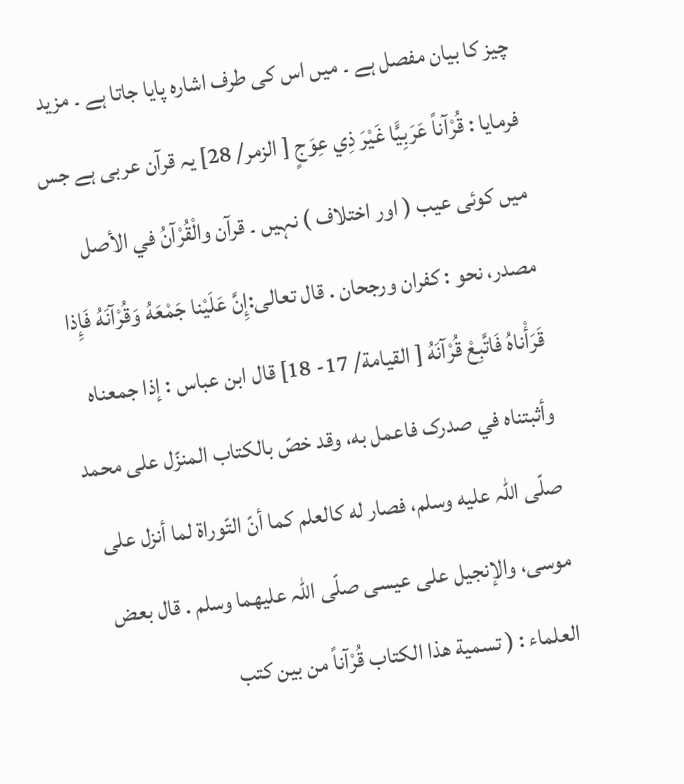چیز کا بیان مفصل ہے ۔ میں اس کی طرف اشارہ پایا جاتا ہے ۔ مزید فرمایا : قُرْآناً عَرَبِيًّا غَيْرَ ذِي عِوَجٍ [ الزمر/ 28] یہ قرآن عربی ہے جس میں کوئی عیب ( اور اختلاف ) نہیں ۔ قرآن والْقُرْآنُ في الأصل مصدر، نحو : کفران ورجحان . قال تعالی:إِنَّ عَلَيْنا جَمْعَهُ وَقُرْآنَهُ فَإِذا قَرَأْناهُ فَاتَّبِعْ قُرْآنَهُ [ القیامة/ 17- 18] قال ابن عباس : إذا جمعناه وأثبتناه في صدرک فاعمل به، وقد خصّ بالکتاب المنزّل علی محمد صلّى اللہ عليه وسلم، فصار له کالعلم کما أنّ التّوراة لما أنزل علی موسی، والإنجیل علی عيسى صلّى اللہ عليهما وسلم . قال بعض العلماء : ( تسمية هذا الکتاب قُرْآناً من بين كتب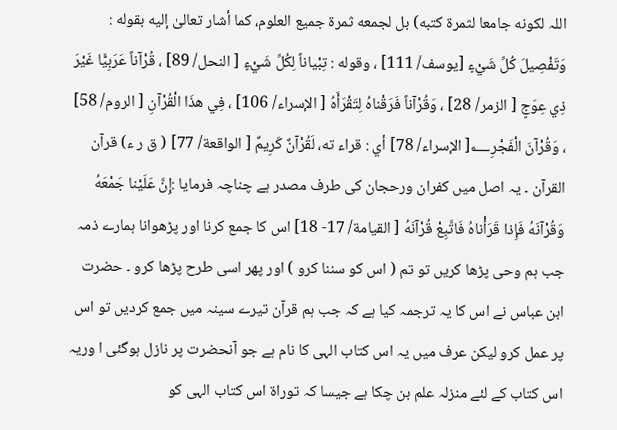اللہ لکونه جامعا لثمرة كتبه) بل لجمعه ثمرة جمیع العلوم، كما أشار تعالیٰ إليه بقوله : وَتَفْصِيلَ كُلِّ شَيْءٍ [يوسف/ 111] ، وقوله : تِبْياناً لِكُلِّ شَيْءٍ [ النحل/ 89] ، قُرْآناً عَرَبِيًّا غَيْرَ ذِي عِوَجٍ [ الزمر/ 28] ، وَقُرْآناً فَرَقْناهُ لِتَقْرَأَهُ [ الإسراء/ 106] ، فِي هذَا الْقُرْآنِ [ الروم/ 58] ، وَقُرْآنَ الْفَجْرِ؂[ الإسراء/ 78] أي : قراء ته، لَقُرْآنٌ كَرِيمٌ [ الواقعة/ 77] ( ق ر ء) قرآن القرآن ۔ یہ اصل میں کفران ورحجان کی طرف مصدر ہے چناچہ فرمایا :إِنَّ عَلَيْنا جَمْعَهُ وَقُرْآنَهُ فَإِذا قَرَأْناهُ فَاتَّبِعْ قُرْآنَهُ [ القیامة/ 17- 18] اس کا جمع کرنا اور پڑھوانا ہمارے ذمہ جب ہم وحی پڑھا کریں تو تم ( اس کو سننا کرو ) اور پھر اسی طرح پڑھا کرو ۔ حضرت ابن عباس نے اس کا یہ ترجمہ کیا ہے کہ جب ہم قرآن تیرے سینہ میں جمع کردیں تو اس پر عمل کرو لیکن عرف میں یہ اس کتاب الہی کا نام ہے جو آنحضرت پر نازل ہوگئی ا وریہ اس کتاب کے لئے منزلہ علم بن چکا ہے جیسا کہ توراۃ اس کتاب الہی کو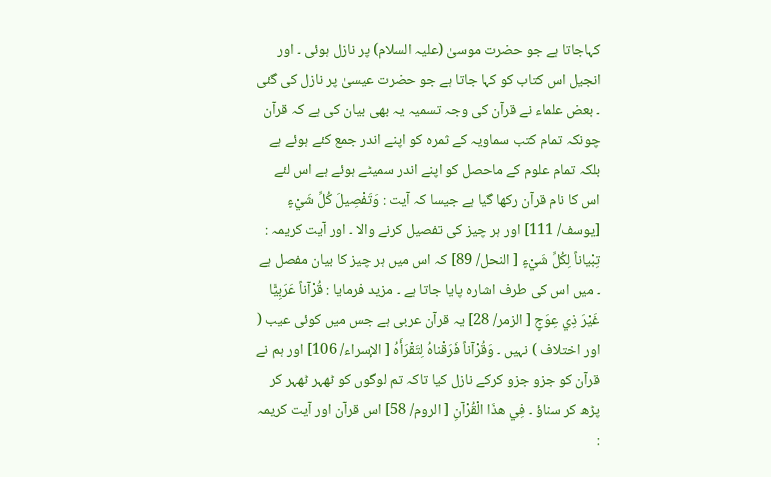کہاجاتا ہے جو حضرت موسیٰ (علیہ السلام) پر نازل ہوئی ۔ اور انجیل اس کتاب کو کہا جاتا ہے جو حضرت عیسیٰ پر نازل کی گئی ۔ بعض علماء نے قرآن کی وجہ تسمیہ یہ بھی بیان کی ہے کہ قرآن چونکہ تمام کتب سماویہ کے ثمرہ کو اپنے اندر جمع کئے ہوئے ہے بلکہ تمام علوم کے ماحصل کو اپنے اندر سمیٹے ہوئے ہے اس لئے اس کا نام قرآن رکھا گیا ہے جیسا کہ آیت : وَتَفْصِيلَ كُلِّ شَيْءٍ [يوسف/ 111] اور ہر چیز کی تفصیل کرنے والا ۔ اور آیت کریمہ : تِبْياناً لِكُلِّ شَيْءٍ [ النحل/ 89] کہ اس میں ہر چیز کا بیان مفصل ہے ۔ میں اس کی طرف اشارہ پایا جاتا ہے ۔ مزید فرمایا : قُرْآناً عَرَبِيًّا غَيْرَ ذِي عِوَجٍ [ الزمر/ 28] یہ قرآن عربی ہے جس میں کوئی عیب ( اور اختلاف ) نہیں ۔ وَقُرْآناً فَرَقْناهُ لِتَقْرَأَهُ [ الإسراء/ 106] اور ہم نے قرآن کو جزو جزو کرکے نازل کیا تاکہ تم لوگوں کو ٹھہر ٹھہر کر پڑھ کر سناؤ ۔ فِي هذَا الْقُرْآنِ [ الروم/ 58] اس قرآن اور آیت کریمہ :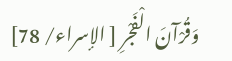وَقُرْآنَ الْفَجْرِ [ الإسراء/ 78]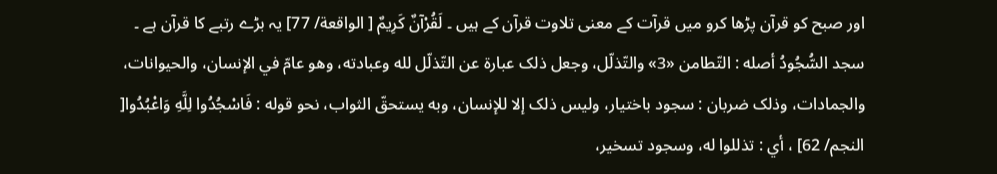اور صبح کو قرآن پڑھا کرو میں قرآت کے معنی تلاوت قرآن کے ہیں ۔ لَقُرْآنٌ كَرِيمٌ [ الواقعة/ 77] یہ بڑے رتبے کا قرآن ہے ۔ سجد السُّجُودُ أصله : التّطامن «3» والتّذلّل، وجعل ذلک عبارة عن التّذلّل لله وعبادته، وهو عامّ في الإنسان، والحیوانات، والجمادات، وذلک ضربان : سجود باختیار، ولیس ذلک إلا للإنسان، وبه يستحقّ الثواب، نحو قوله : فَاسْجُدُوا لِلَّهِ وَاعْبُدُوا[ النجم/ 62] ، أي : تذللوا له، وسجود تسخیر،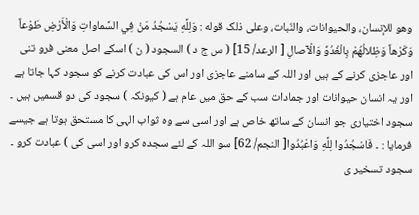وهو للإنسان، والحیوانات، والنّبات، وعلی ذلک قوله : وَلِلَّهِ يَسْجُدُ مَنْ فِي السَّماواتِ وَالْأَرْضِ طَوْعاً وَكَرْهاً وَظِلالُهُمْ بِالْغُدُوِّ وَالْآصالِ [ الرعد/ 15] ( س ج د ) السجود ( ن ) اسکے اصل معنی فرو تنی اور عاجزی کرنے کے ہیں اور اللہ کے سامنے عاجزی اور اس کی عبادت کرنے کو سجود کہا جاتا ہے اور یہ انسان حیوانات اور جمادات سب کے حق میں عام ہے ( کیونکہ ) سجود کی دو قسمیں ہیں ۔ سجود اختیاری جو انسان کے ساتھ خاص ہے اور اسی سے وہ ثواب الہی کا مستحق ہوتا ہے جیسے فرمایا : ۔ فَاسْجُدُوا لِلَّهِ وَاعْبُدُوا[ النجم/ 62] سو اللہ کے لئے سجدہ کرو اور اسی کی ) عبادت کرو ۔ سجود تسخیر ی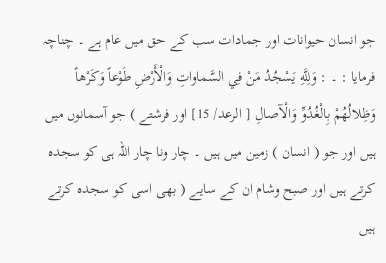جو انسان حیوانات اور جمادات سب کے حق میں عام ہے ۔ چناچہ فرمایا : ۔ : وَلِلَّهِ يَسْجُدُ مَنْ فِي السَّماواتِ وَالْأَرْضِ طَوْعاً وَكَرْهاً وَظِلالُهُمْ بِالْغُدُوِّ وَالْآصالِ [ الرعد/ 15] اور فرشتے ) جو آسمانوں میں ہیں اور جو ( انسان ) زمین میں ہیں ۔ چار ونا چار اللہ ہی کو سجدہ کرتے ہیں اور صبح وشام ان کے سایے ( بھی اسی کو سجدہ کرتے ہیں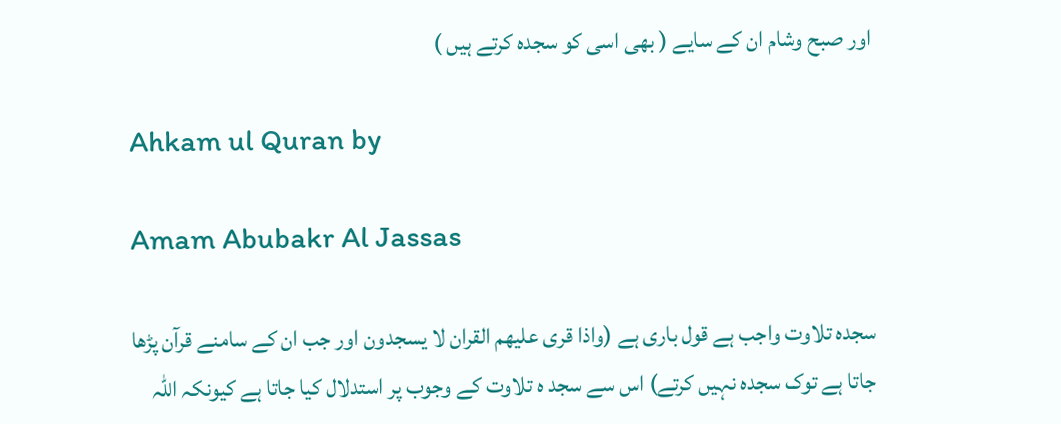اور صبح وشام ان کے سایے ( بھی اسی کو سجدہ کرتے ہیں )

Ahkam ul Quran by

Amam Abubakr Al Jassas

سجدہ تلاوت واجب ہے قول باری ہے (واذا قری علیھم القران لا یسجدون اور جب ان کے سامنے قرآن پڑھا جاتا ہے توک سجدہ نہیں کرتے) اس سے سجد ہ تلاوت کے وجوب پر استدلال کیا جاتا ہے کیونکہ اللہ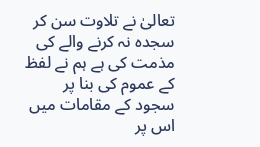تعالیٰ نے تلاوت سن کر سجدہ نہ کرنے والے کی مذمت کی ہے ہم نے لفظ کے عموم کی بنا پر سجود کے مقامات میں اس پر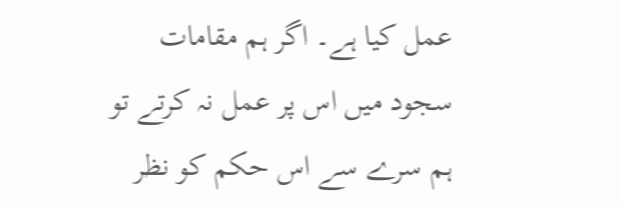عمل کیا ہے۔ اگر ہم مقامات سجود میں اس پر عمل نہ کرتے تو ہم سرے سے اس حکم کو نظر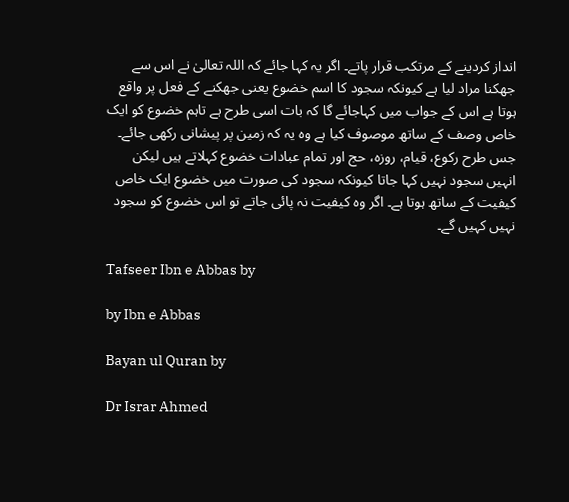انداز کردینے کے مرتکب قرار پاتے۔ اگر یہ کہا جائے کہ اللہ تعالیٰ نے اس سے جھکنا مراد لیا ہے کیونکہ سجود کا اسم خضوع یعنی جھکنے کے فعل پر واقع ہوتا ہے اس کے جواب میں کہاجائے گا کہ بات اسی طرح ہے تاہم خضوع کو ایک خاص وصف کے ساتھ موصوف کیا ہے وہ یہ کہ زمین پر پیشانی رکھی جائے۔ جس طرح رکوع، قیام، روزہ، حج اور تمام عبادات خضوع کہلاتے ہیں لیکن انہیں سجود نہیں کہا جاتا کیونکہ سجود کی صورت میں خضوع ایک خاص کیفیت کے ساتھ ہوتا ہے۔ اگر وہ کیفیت نہ پائی جاتے تو اس خضوع کو سجود نہیں کہیں گے۔

Tafseer Ibn e Abbas by

by Ibn e Abbas

Bayan ul Quran by

Dr Israr Ahmed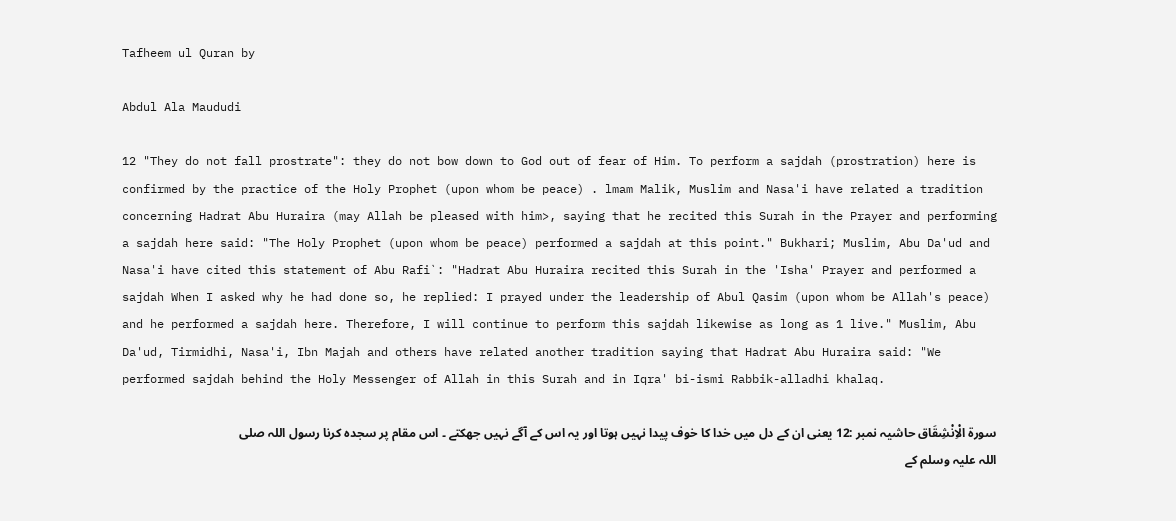Tafheem ul Quran by

Abdul Ala Maududi

12 "They do not fall prostrate": they do not bow down to God out of fear of Him. To perform a sajdah (prostration) here is confirmed by the practice of the Holy Prophet (upon whom be peace) . lmam Malik, Muslim and Nasa'i have related a tradition concerning Hadrat Abu Huraira (may Allah be pleased with him>, saying that he recited this Surah in the Prayer and performing a sajdah here said: "The Holy Prophet (upon whom be peace) performed a sajdah at this point." Bukhari; Muslim, Abu Da'ud and Nasa'i have cited this statement of Abu Rafi`: "Hadrat Abu Huraira recited this Surah in the 'Isha' Prayer and performed a sajdah When I asked why he had done so, he replied: I prayed under the leadership of Abul Qasim (upon whom be Allah's peace) and he performed a sajdah here. Therefore, I will continue to perform this sajdah likewise as long as 1 live." Muslim, Abu Da'ud, Tirmidhi, Nasa'i, Ibn Majah and others have related another tradition saying that Hadrat Abu Huraira said: "We performed sajdah behind the Holy Messenger of Allah in this Surah and in Iqra' bi-ismi Rabbik-alladhi khalaq.

سورة الْاِنْشِقَاق حاشیہ نمبر :12 یعنی ان کے دل میں خدا کا خوف پیدا نہیں ہوتا اور یہ اس کے آگے نہیں جھکتے ۔ اس مقام پر سجدہ کرنا رسول اللہ صلی اللہ علیہ وسلم کے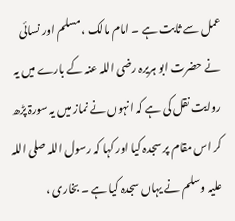عمل سے ثابت ہے ۔ امام مالک ، مسلم اور نسائی نے حضرت ابو ہریرہ رضی اللہ عنہ کے بارے میں یہ روایت نقل کی ہے کہ انہوں نے نماز میں یہ سورۃ پڑھ کر اس مقام پر سجدہ کیا اور کہا کہ رسول اللہ صلی اللہ علیہ وسلم نے یہاں سجدہ کیا ہے ۔ بخاری ،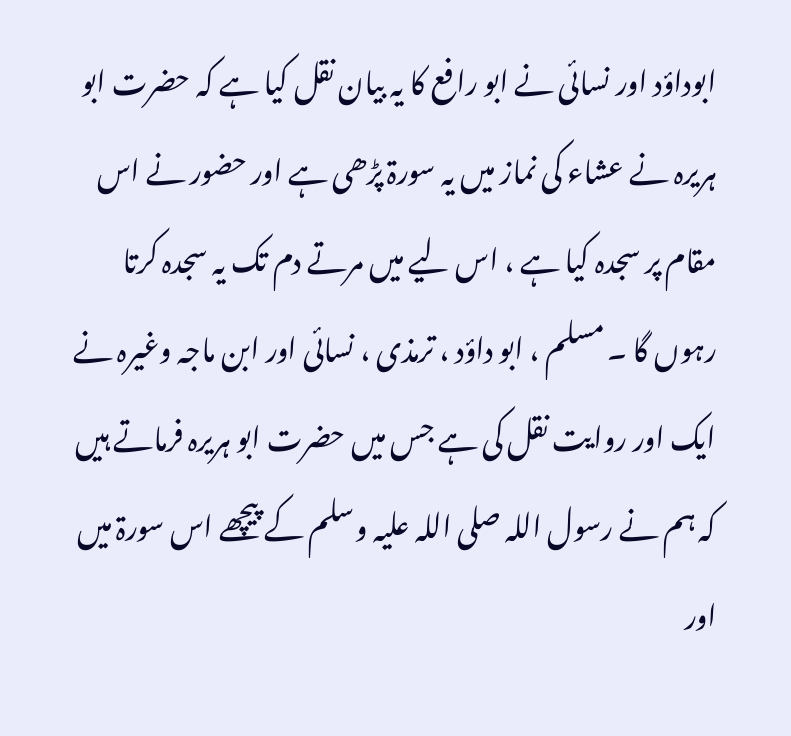ابوداؤد اور نسائی نے ابو رافع کا یہ بیان نقل کیا ہے کہ حضرت ابو ہریرہ نے عشاء کی نماز میں یہ سورۃ پڑھی ہے اور حضور نے اس مقام پر سجدہ کیا ہے ، اس لیے میں مرتے دم تک یہ سجدہ کرتا رہوں گا ۔ مسلم ، ابو داؤد ، ترمذی ، نسائی اور ابن ماجہ وغیرہ نے ایک اور روایت نقل کی ہے جس میں حضرت ابو ہریرہ فرماتے ہیں کہ ہم نے رسول اللہ صلی اللہ علیہ وسلم کے پیچھے اس سورۃ میں اور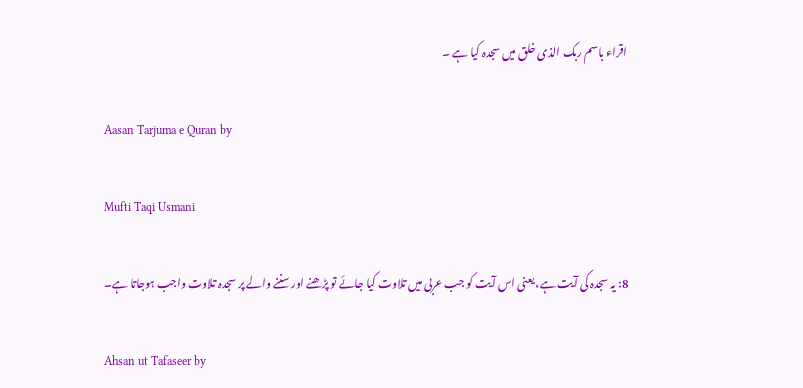اقراء باسم ربک الذی خلق میں سجدہ کیا ہے ۔

Aasan Tarjuma e Quran by

Mufti Taqi Usmani

8: یہ سجدہ کی آیت ہے، یعنی اس آیت کو جب عربی میں تلاوت کیا جائے تو پڑھنے اور سننے والے پر سجدہ تلاوت واجب ہوجاتا ہے۔

Ahsan ut Tafaseer by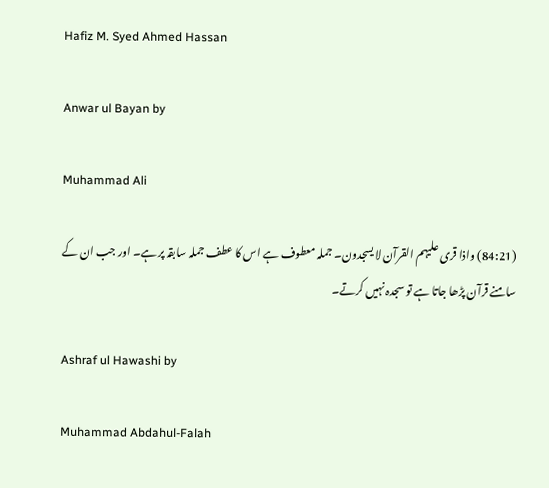Hafiz M. Syed Ahmed Hassan

Anwar ul Bayan by

Muhammad Ali

(84:21) واذا قری علیہم القرآن لا یسجدون۔ جملہ معطوف ہے اس کا عطف جملہ سابقہ پر ہے۔ اور جب ان کے سامنے قرآن پڑھا جاتا ہے تو سجدہ نہیں کرتے۔

Ashraf ul Hawashi by

Muhammad Abdahul-Falah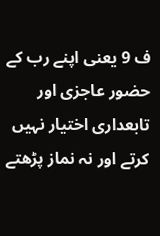ف 9 یعنی اپنے رب کے حضور عاجزی اور تابعداری اختیار نہیں کرتے اور نہ نماز پڑھتے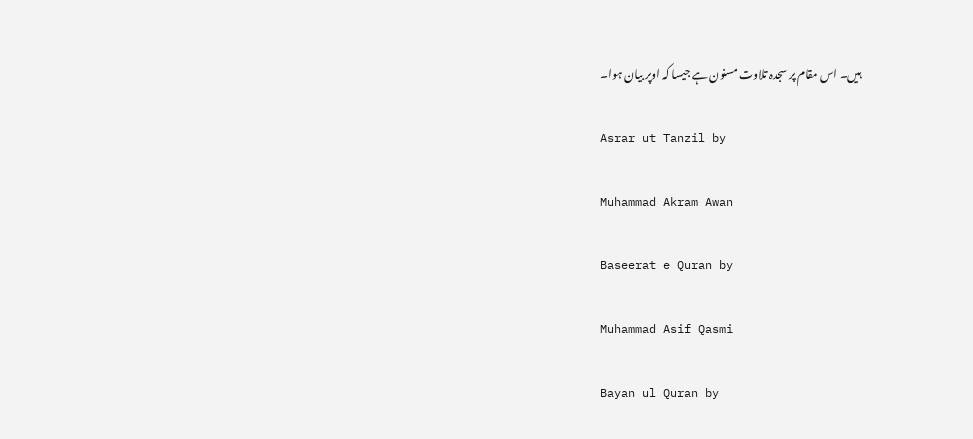ہیں۔ اس مقام پر سجدہ تلاوت مسنون ہے جیسا کہ اوپر بیان ہوا۔

Asrar ut Tanzil by

Muhammad Akram Awan

Baseerat e Quran by

Muhammad Asif Qasmi

Bayan ul Quran by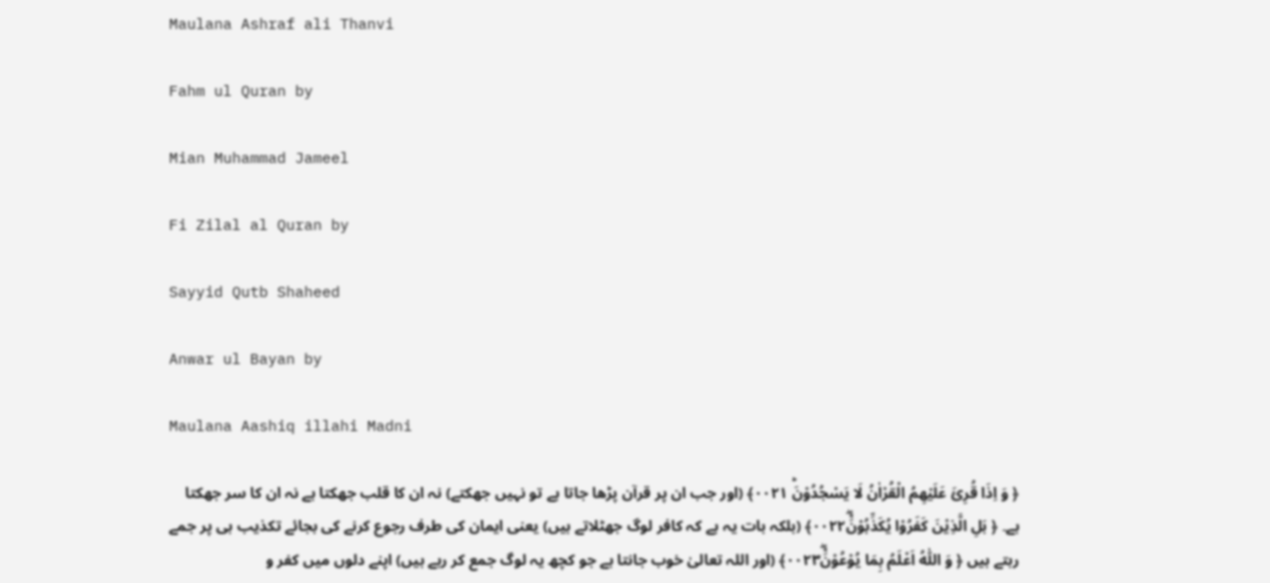Maulana Ashraf ali Thanvi

Fahm ul Quran by

Mian Muhammad Jameel

Fi Zilal al Quran by

Sayyid Qutb Shaheed

Anwar ul Bayan by

Maulana Aashiq illahi Madni

﴿ وَ اِذَا قُرِئَ عَلَيْهِمُ الْقُرْاٰنُ لَا يَسْجُدُوْنَؕ ٠٠٢١﴾ (اور جب ان پر قرآن پڑھا جاتا ہے تو نہیں جھکتے) نہ ان کا قلب جھکتا ہے نہ ان کا سر جھکتا ہے۔ ﴿ بَلِ الَّذِيْنَ كَفَرُوْا يُكَذِّبُوْنَٞۖ٠٠٢٢﴾ (بلکہ بات یہ ہے کہ کافر لوگ جھٹلاتے ہیں) یعنی ایمان کی طرف رجوع کرنے کی بجائے تکذیب ہی پر جمے رہتے ہیں ﴿ وَ اللّٰهُ اَعْلَمُ بِمَا يُوْعُوْنَٞۖ٠٠٢٣﴾ (اور اللہ تعالیٰ خوب جانتا ہے جو کچھ یہ لوگ جمع کر رہے ہیں) اپنے دلوں میں کفر و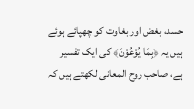حسد، بغض اور بغاوت کو چھپائے ہوئے ہیں یہ ﴿بِمَا يُوْعُوْنَ﴾ کی ایک تفسیر ہے، صاحب روح المعانی لکھتے ہیں کہ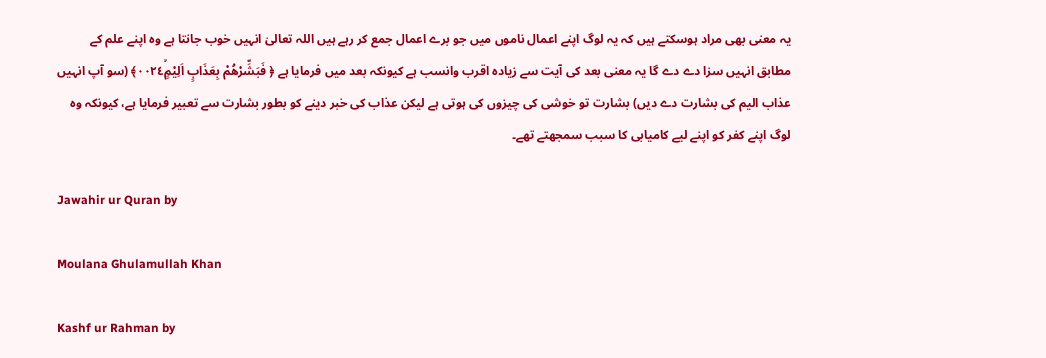یہ معنی بھی مراد ہوسکتے ہیں کہ یہ لوگ اپنے اعمال ناموں میں جو برے اعمال جمع کر رہے ہیں اللہ تعالیٰ انہیں خوب جانتا ہے وہ اپنے علم کے مطابق انہیں سزا دے دے گا یہ معنی بعد کی آیت سے زیادہ اقرب وانسب ہے کیونکہ بعد میں فرمایا ہے ﴿ فَبَشِّرْهُمْ بِعَذَابٍ اَلِيْمٍۙ٠٠٢٤﴾ (سو آپ انہیں عذاب الیم کی بشارت دے دیں) بشارت تو خوشی کی چیزوں کی ہوتی ہے لیکن عذاب کی خبر دینے کو بطور بشارت سے تعبیر فرمایا ہے، کیونکہ وہ لوگ اپنے کفر کو اپنے لیے کامیابی کا سبب سمجھتے تھے۔

Jawahir ur Quran by

Moulana Ghulamullah Khan

Kashf ur Rahman by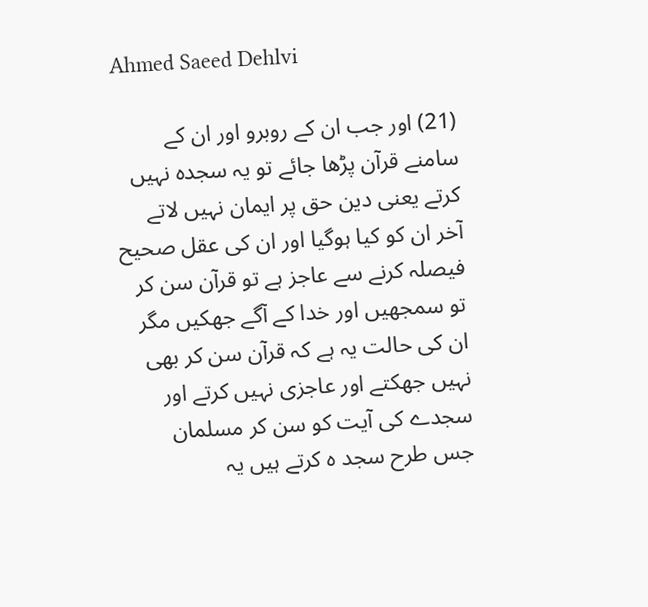Ahmed Saeed Dehlvi

(21) اور جب ان کے روبرو اور ان کے سامنے قرآن پڑھا جائے تو یہ سجدہ نہیں کرتے یعنی دین حق پر ایمان نہیں لاتے آخر ان کو کیا ہوگیا اور ان کی عقل صحیح فیصلہ کرنے سے عاجز ہے تو قرآن سن کر تو سمجھیں اور خدا کے آگے جھکیں مگر ان کی حالت یہ ہے کہ قرآن سن کر بھی نہیں جھکتے اور عاجزی نہیں کرتے اور سجدے کی آیت کو سن کر مسلمان جس طرح سجد ہ کرتے ہیں یہ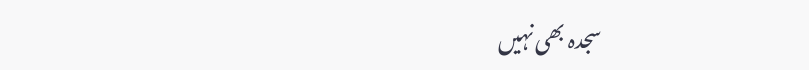سجدہ بھی نہیں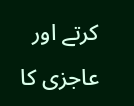کرتے اور عاجزی کا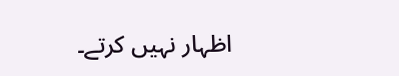اظہار نہیں کرتے۔